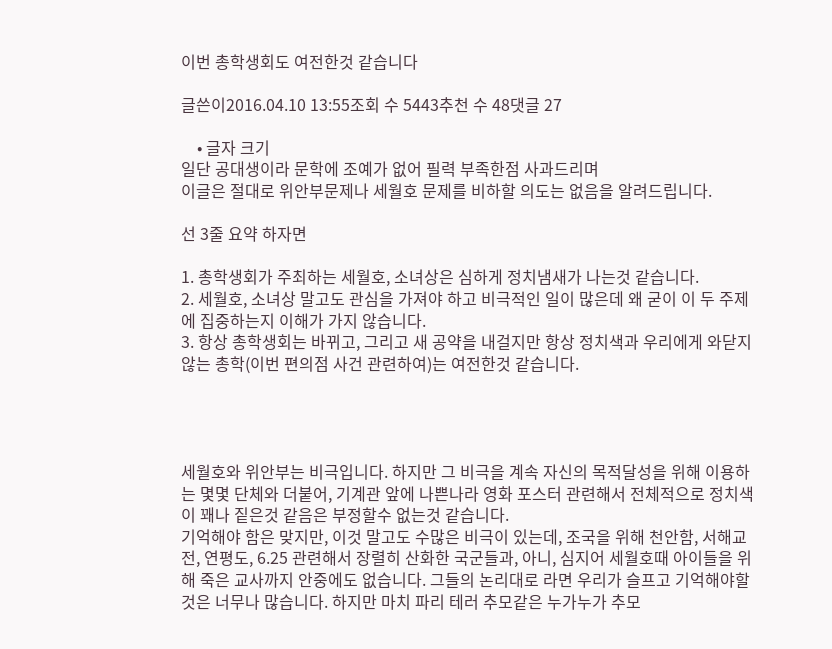이번 총학생회도 여전한것 같습니다

글쓴이2016.04.10 13:55조회 수 5443추천 수 48댓글 27

    • 글자 크기
일단 공대생이라 문학에 조예가 없어 필력 부족한점 사과드리며
이글은 절대로 위안부문제나 세월호 문제를 비하할 의도는 없음을 알려드립니다.

선 3줄 요약 하자면

1. 총학생회가 주최하는 세월호, 소녀상은 심하게 정치냄새가 나는것 같습니다.
2. 세월호, 소녀상 말고도 관심을 가져야 하고 비극적인 일이 많은데 왜 굳이 이 두 주제에 집중하는지 이해가 가지 않습니다.
3. 항상 총학생회는 바뀌고, 그리고 새 공약을 내걸지만 항상 정치색과 우리에게 와닫지 않는 총학(이번 편의점 사건 관련하여)는 여전한것 같습니다.




세월호와 위안부는 비극입니다. 하지만 그 비극을 계속 자신의 목적달성을 위해 이용하는 몇몇 단체와 더붙어, 기계관 앞에 나쁜나라 영화 포스터 관련해서 전체적으로 정치색이 꽤나 짙은것 같음은 부정할수 없는것 같습니다.
기억해야 함은 맞지만, 이것 말고도 수많은 비극이 있는데, 조국을 위해 천안함, 서해교전, 연평도, 6.25 관련해서 장렬히 산화한 국군들과, 아니, 심지어 세월호때 아이들을 위해 죽은 교사까지 안중에도 없습니다. 그들의 논리대로 라면 우리가 슬프고 기억해야할것은 너무나 많습니다. 하지만 마치 파리 테러 추모같은 누가누가 추모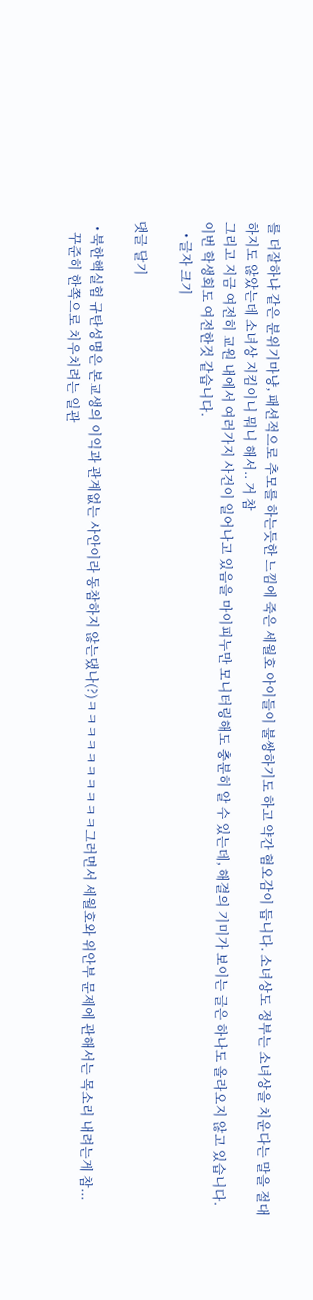를 더잘하냐 같은 분위기마냥, 패션적으로 추모를 하는듯한 느낌에 죽은 세월호 아이들이 불쌍하기도 하고 약간 혐오감이 듭니다. 소녀상도 정부는 소녀상을 치운다는 말을 절대 하지도 않았는데 소녀상 지킴이니 뭐니 해서.. 거 참
그리고 지금 여전히 교원 내에서 여러가지 사건이 일어나고 있음을 마이피누만 모니터링해도 충분히 알 수 있는데, 해결의 기미가 보이는 글은 하나도 올라오지 않고 있습니다.
이번 학생회도 여전한것 같습니다.
    • 글자 크기

댓글 달기

  • 북한핵실험 규탄성명은 본교생의 이익과 관계없는 사안이라 동참하지 않는댔나(?)ㅋㅋㅋㅋㅋㅋㅋㅋㅋㅋ그러면서 세월호와 위안부 문제에 관해서는 목소리 내려는게 참...
    꾸준히 한쪽으로 치우치려는 일관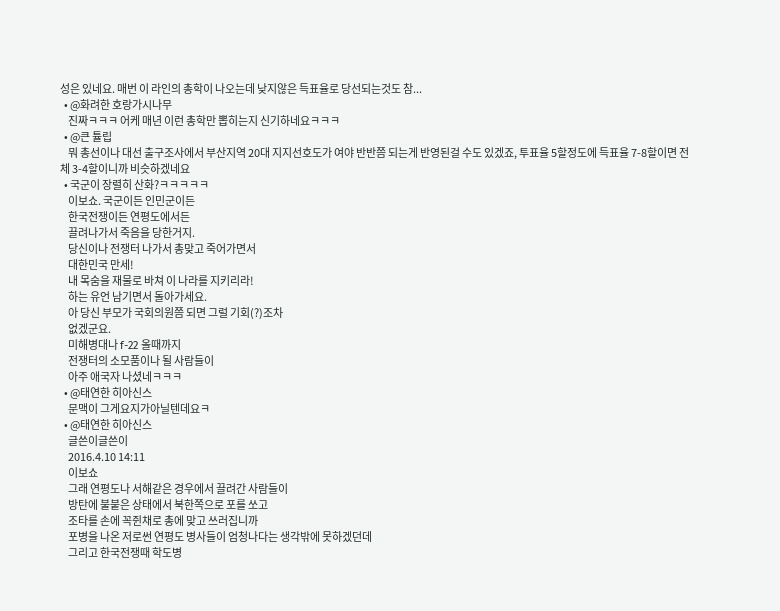성은 있네요. 매번 이 라인의 총학이 나오는데 낮지않은 득표율로 당선되는것도 참...
  • @화려한 호랑가시나무
    진짜ㅋㅋㅋ 어케 매년 이런 총학만 뽑히는지 신기하네요ㅋㅋㅋ
  • @큰 튤립
    뭐 총선이나 대선 출구조사에서 부산지역 20대 지지선호도가 여야 반반쯤 되는게 반영된걸 수도 있겠죠, 투표율 5할정도에 득표율 7-8할이면 전체 3-4할이니까 비슷하겠네요
  • 국군이 장렬히 산화?ㅋㅋㅋㅋㅋ
    이보쇼. 국군이든 인민군이든
    한국전쟁이든 연평도에서든
    끌려나가서 죽음을 당한거지.
    당신이나 전쟁터 나가서 총맞고 죽어가면서
    대한민국 만세!
    내 목숨을 재물로 바쳐 이 나라를 지키리라!
    하는 유언 남기면서 돌아가세요.
    아 당신 부모가 국회의원쯤 되면 그럴 기회(?)조차
    없겠군요.
    미해병대나 f-22 올때까지
    전쟁터의 소모품이나 될 사람들이
    아주 애국자 나셨네ㅋㅋㅋ
  • @태연한 히아신스
    문맥이 그게요지가아닐텐데요ㅋ
  • @태연한 히아신스
    글쓴이글쓴이
    2016.4.10 14:11
    이보쇼
    그래 연평도나 서해같은 경우에서 끌려간 사람들이
    방탄에 불붙은 상태에서 북한쪽으로 포를 쏘고
    조타를 손에 꼭쥔채로 총에 맞고 쓰러집니까
    포병을 나온 저로썬 연평도 병사들이 엄청나다는 생각밖에 못하겠던데
    그리고 한국전쟁때 학도병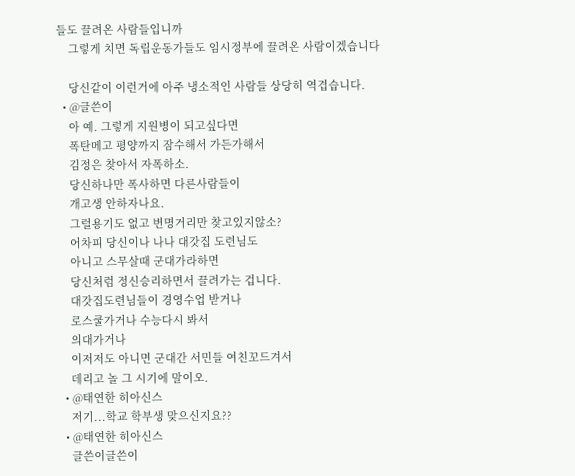들도 끌려온 사람들입니까
    그렇게 치면 독립운동가들도 임시정부에 끌려온 사람이겠습니다

    당신같이 이런거에 아주 냉소적인 사람들 상당히 역겹습니다.
  • @글쓴이
    아 예. 그렇게 지원병이 되고싶다면
    폭탄메고 평양까지 잠수해서 가든가해서
    김정은 찾아서 자폭하소.
    당신하나만 폭사하면 다른사람들이
    개고생 안하자나요.
    그럴용기도 없고 변명거리만 찾고있지않소?
    어차피 당신이나 나나 대갓집 도련님도
    아니고 스무살때 군대가라하면
    당신처럼 정신승리하면서 끌려가는 겁니다.
    대갓집도련님들이 경영수업 받거나
    로스쿨가거나 수능다시 봐서
    의대가거나
    이저저도 아니면 군대간 서민들 여친꼬드겨서
    데리고 놀 그 시기에 말이오.
  • @태연한 히아신스
    저기...학교 학부생 맞으신지요??
  • @태연한 히아신스
    글쓴이글쓴이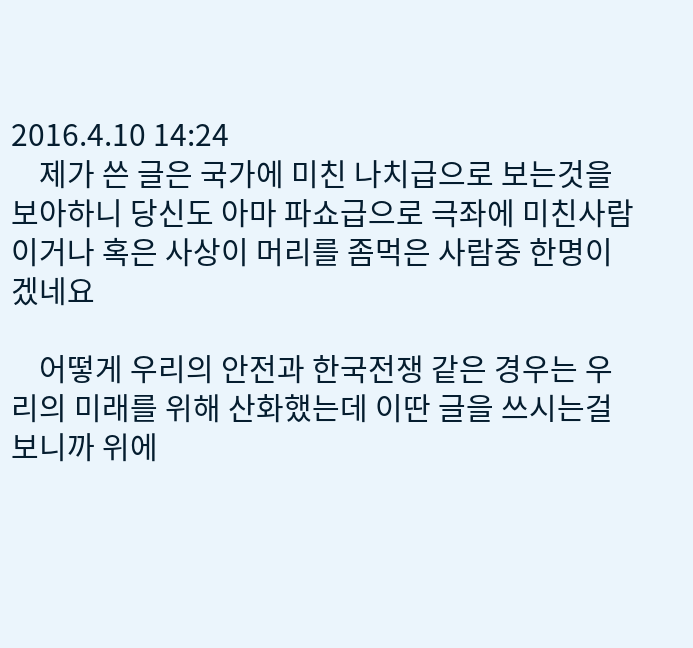2016.4.10 14:24
    제가 쓴 글은 국가에 미친 나치급으로 보는것을 보아하니 당신도 아마 파쇼급으로 극좌에 미친사람이거나 혹은 사상이 머리를 좀먹은 사람중 한명이겠네요

    어떻게 우리의 안전과 한국전쟁 같은 경우는 우리의 미래를 위해 산화했는데 이딴 글을 쓰시는걸 보니까 위에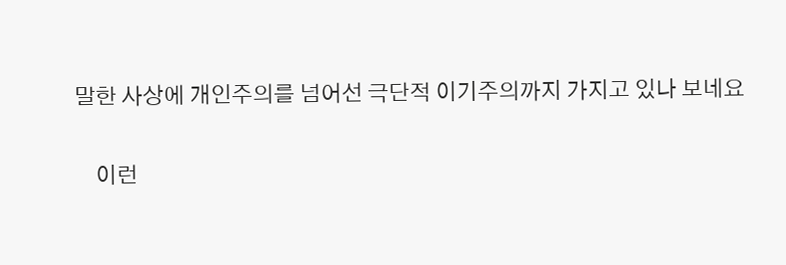말한 사상에 개인주의를 넘어선 극단적 이기주의까지 가지고 있나 보네요

    이런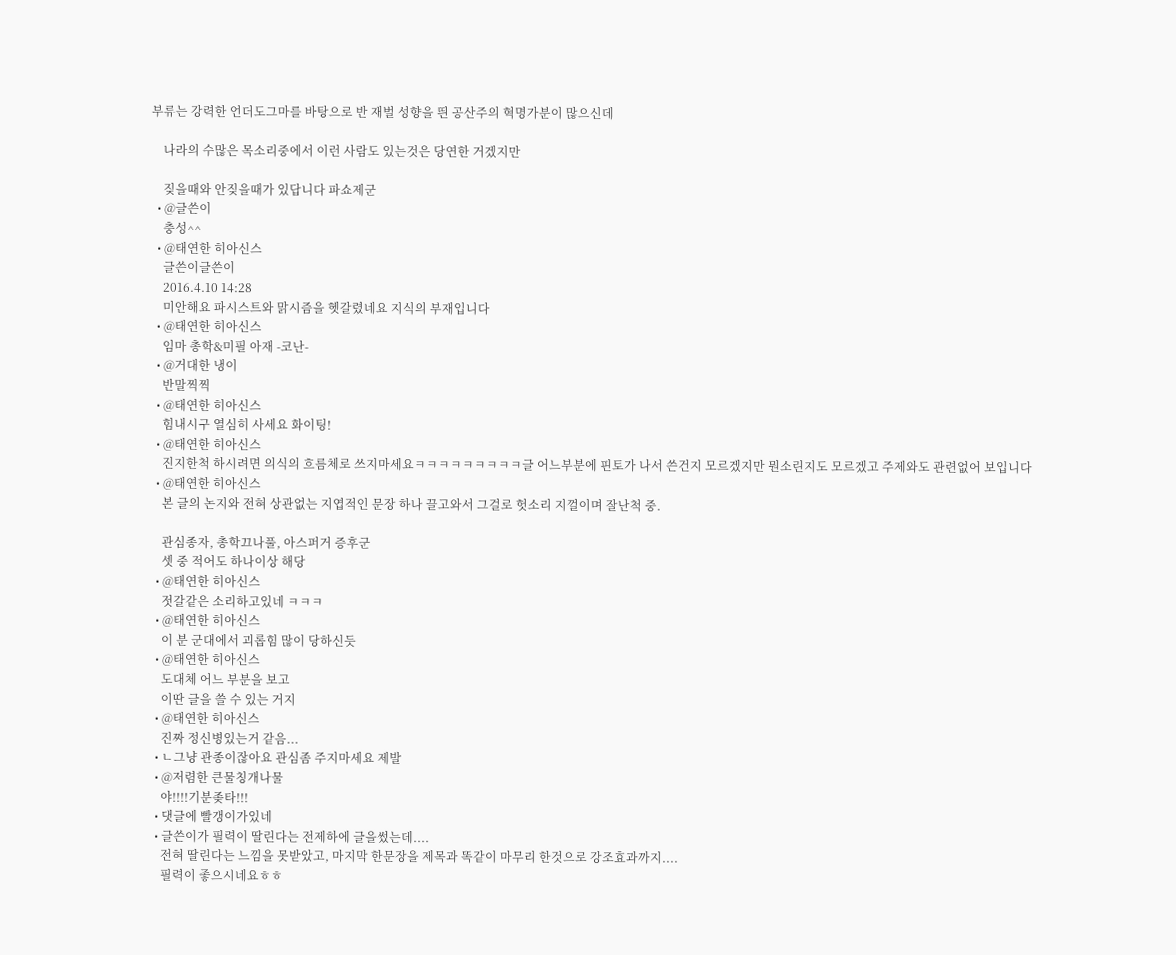부류는 강력한 언더도그마를 바탕으로 반 재벌 성향을 띈 공산주의 혁명가분이 많으신데

    나라의 수많은 목소리중에서 이런 사람도 있는것은 당연한 거겠지만

    짖을때와 안짖을때가 있답니다 파쇼제군
  • @글쓴이
    충성^^
  • @태연한 히아신스
    글쓴이글쓴이
    2016.4.10 14:28
    미안해요 파시스트와 맑시즘을 헷갈렸네요 지식의 부재입니다
  • @태연한 히아신스
    임마 총학&미필 아재 -코난-
  • @거대한 냉이
    반말찍찍
  • @태연한 히아신스
    힘내시구 열심히 사세요 화이팅!
  • @태연한 히아신스
    진지한척 하시려면 의식의 흐름체로 쓰지마세요ㅋㅋㅋㅋㅋㅋㅋㅋㅋ글 어느부분에 핀토가 나서 쓴건지 모르겠지만 뭔소린지도 모르겠고 주제와도 관련없어 보입니다
  • @태연한 히아신스
    본 글의 논지와 전혀 상관없는 지엽적인 문장 하나 끌고와서 그걸로 헛소리 지껄이며 잘난척 중.

    관심종자, 총학끄나풀, 아스퍼거 증후군
    셋 중 적어도 하나이상 해당
  • @태연한 히아신스
    젓갈같은 소리하고있네 ㅋㅋㅋ
  • @태연한 히아신스
    이 분 군대에서 괴롭힘 많이 당하신듯
  • @태연한 히아신스
    도대체 어느 부분을 보고
    이딴 글을 쓸 수 있는 거지
  • @태연한 히아신스
    진짜 정신병있는거 같음...
  • ㄴ그냥 관종이잖아요 관심좀 주지마세요 제발
  • @저렴한 큰물칭개나물
    야!!!!기분좆타!!!
  • 댓글에 빨갱이가있네
  • 글쓴이가 필력이 딸린다는 전제하에 글을썼는데....
    전혀 딸린다는 느낌을 못받았고, 마지막 한문장을 제목과 똑같이 마무리 한것으로 강조효과까지....
    필력이 좋으시네요ㅎㅎ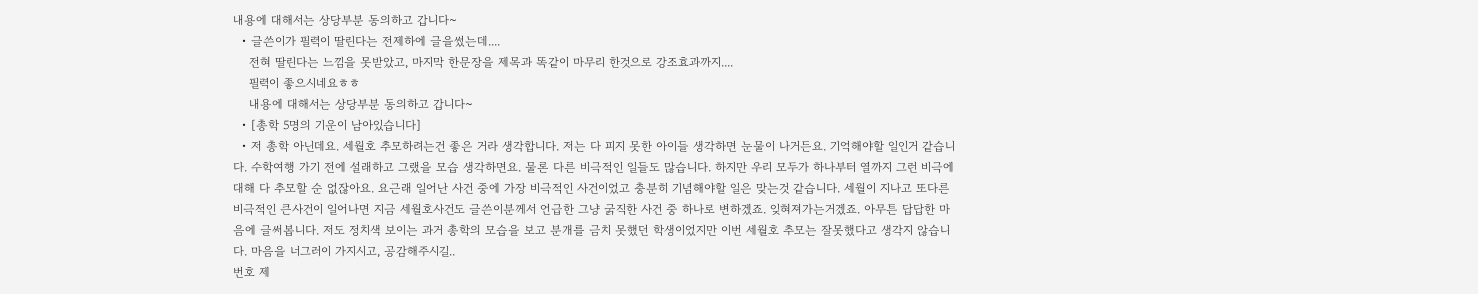내용에 대해서는 상당부분 동의하고 갑니다~
  • 글쓴이가 필력이 딸린다는 전제하에 글을썼는데....
    전혀 딸린다는 느낌을 못받았고, 마지막 한문장을 제목과 똑같이 마무리 한것으로 강조효과까지....
    필력이 좋으시네요ㅎㅎ
    내용에 대해서는 상당부분 동의하고 갑니다~
  • [총학 5명의 기운이 남아있습니다]
  • 저 총학 아닌데요. 세월호 추모하려는건 좋은 거라 생각합니다. 저는 다 피지 못한 아이들 생각하면 눈물이 나거든요. 기억해야할 일인거 같습니다. 수학여행 가기 전에 설래하고 그랬을 모습 생각하면요. 물론 다른 비극적인 일들도 많습니다. 하지만 우리 모두가 하나부터 열까지 그런 비극에 대해 다 추모할 순 없잖아요. 요근래 일어난 사건 중에 가장 비극적인 사건이었고 충분히 기념해야할 일은 맞는것 같습니다. 세월이 지나고 또다른 비극적인 큰사건이 일어나면 지금 세월호사건도 글쓴이분께서 언급한 그냥 굵직한 사건 중 하나로 변하겠죠. 잊혀져가는거겠죠. 아무튼 답답한 마음에 글써봅니다. 저도 정치색 보이는 과거 총학의 모습을 보고 분개를 금치 못했던 학생이었지만 이번 세월호 추모는 잘못했다고 생각지 않습니다. 마음을 너그러이 가지시고, 공감해주시길..
번호 제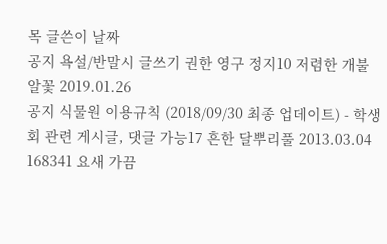목 글쓴이 날짜
공지 욕설/반말시 글쓰기 권한 영구 정지10 저렴한 개불알꽃 2019.01.26
공지 식물원 이용규칙 (2018/09/30 최종 업데이트) - 학생회 관련 게시글, 댓글 가능17 흔한 달뿌리풀 2013.03.04
168341 요새 가끔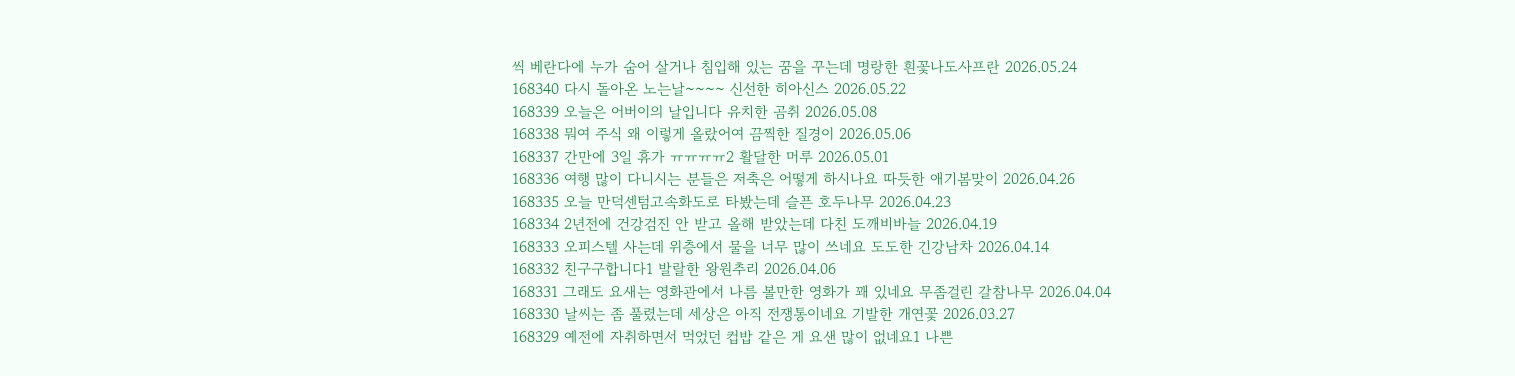씩 베란다에 누가 숨어 살거나 침입해 있는 꿈을 꾸는데 명랑한 흰꽃나도사프란 2026.05.24
168340 다시 돌아온 노는날~~~~ 신선한 히아신스 2026.05.22
168339 오늘은 어버이의 날입니다 유치한 곰취 2026.05.08
168338 뭐여 주식 왜 이렇게 올랐어여 끔찍한 질경이 2026.05.06
168337 간만에 3일 휴가 ㅠㅠㅠㅠ2 활달한 머루 2026.05.01
168336 여행 많이 다니시는 분들은 저축은 어떻게 하시나요 따듯한 애기봄맞이 2026.04.26
168335 오늘 만덕센텀고속화도로 타봤는데 슬픈 호두나무 2026.04.23
168334 2년전에 건강검진 안 받고 올해 받았는데 다친 도깨비바늘 2026.04.19
168333 오피스텔 사는데 위층에서 물을 너무 많이 쓰네요 도도한 긴강남차 2026.04.14
168332 친구구합니다1 발랄한 왕원추리 2026.04.06
168331 그래도 요새는 영화관에서 나름 볼만한 영화가 꽤 있네요 무좀걸린 갈참나무 2026.04.04
168330 날씨는 좀 풀렸는데 세상은 아직 전쟁통이네요 기발한 개연꽃 2026.03.27
168329 예전에 자취하면서 먹었던 컵밥 같은 게 요샌 많이 없네요1 나쁜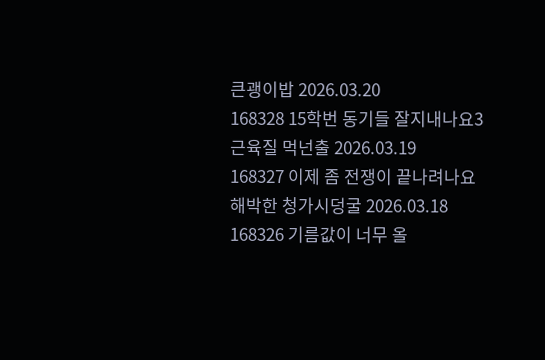큰괭이밥 2026.03.20
168328 15학번 동기들 잘지내나요3 근육질 먹넌출 2026.03.19
168327 이제 좀 전쟁이 끝나려나요 해박한 청가시덩굴 2026.03.18
168326 기름값이 너무 올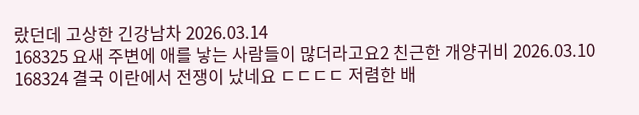랐던데 고상한 긴강남차 2026.03.14
168325 요새 주변에 애를 낳는 사람들이 많더라고요2 친근한 개양귀비 2026.03.10
168324 결국 이란에서 전쟁이 났네요 ㄷㄷㄷㄷ 저렴한 배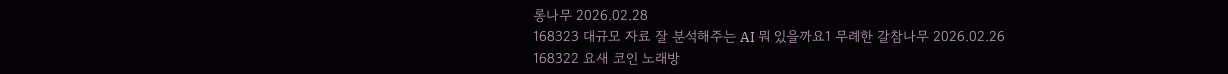롱나무 2026.02.28
168323 대규모 자료 잘 분석해주는 AI 뭐 있을까요1 무례한 갈참나무 2026.02.26
168322 요새 코인 노래방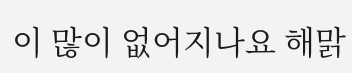이 많이 없어지나요 해맑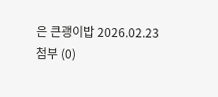은 큰괭이밥 2026.02.23
첨부 (0)